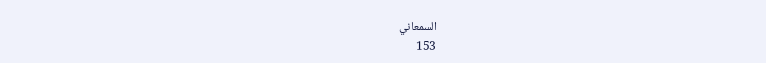السمعاني
153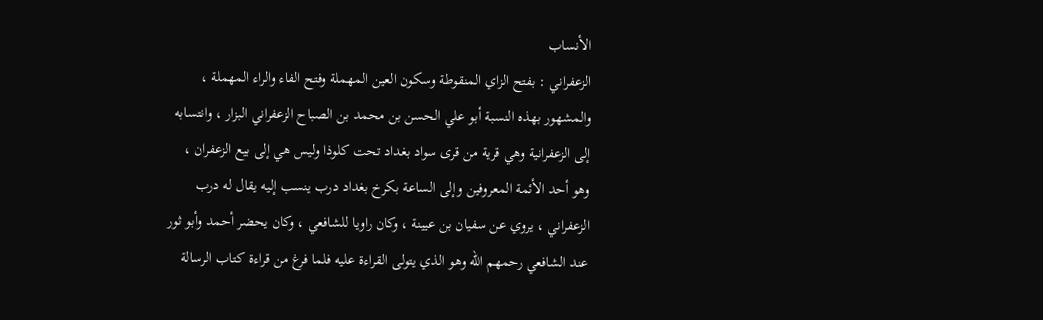الأنساب
الزعفراني : بفتح الزاي المنقوطة وسكون العين المهملة وفتح الفاء والراء المهملة ، والمشهور بهذه النسبة أبو علي الحسن بن محمد بن الصباح الزعفراني البزار ، وانتسابه إلى الزعفرانية وهي قرية من قرى سواد بغداد تحت كلوذا وليس هي إلى بيع الزعفران ، وهو أحد الأئمة المعروفين وإلى الساعة بكرخ بغداد درب ينسب إليه يقال له درب الزعفراني ، يروي عن سفيان بن عيينة ، وكان راويا للشافعي ، وكان يحضر أحمد وأبو ثور عند الشافعي رحمهم الله وهو الذي يتولى القراءة عليه فلما فرغ من قراءة كتاب الرسالة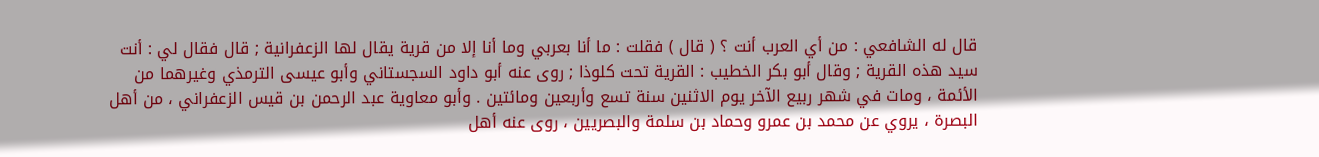قال له الشافعي : من أي العرب أنت ؟ ( قال ) فقلت : ما أنا بعربي وما أنا إلا من قرية يقال لها الزعفرانية ; قال فقال لي : أنت سيد هذه القرية ; وقال أبو بكر الخطيب : القرية تحت كلوذا ; روى عنه أبو داود السجستاني وأبو عيسى الترمذي وغيرهما من الأئمة ، ومات في شهر ربيع الآخر يوم الاثنين سنة تسع وأربعين ومائتين . وأبو معاوية عبد الرحمن بن قيس الزعفراني ، من أهل البصرة ، يروي عن محمد بن عمرو وحماد بن سلمة والبصريين ، روى عنه أهل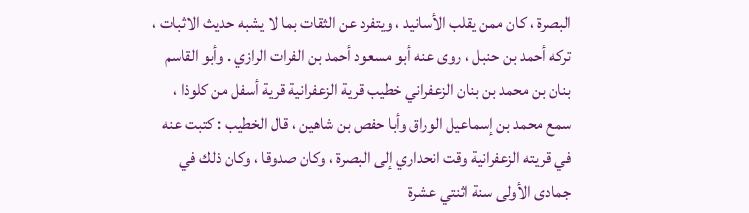البصرة ، كان ممن يقلب الأسانيد ، ويتفرد عن الثقات بما لا يشبه حديث الاثبات ، تركه أحمد بن حنبل ، روى عنه أبو مسعود أحمد بن الفرات الرازي . وأبو القاسم بنان بن محمد بن بنان الزعفراني خطيب قرية الزعفرانية قرية أسفل من كلوذا ، سمع محمد بن إسماعيل الوراق وأبا حفص بن شاهين ، قال الخطيب : كتبت عنه في قريته الزعفرانية وقت انحداري إلى البصرة ، وكان صدوقا ، وكان ذلك في جمادى الأولى سنة اثنتي عشرة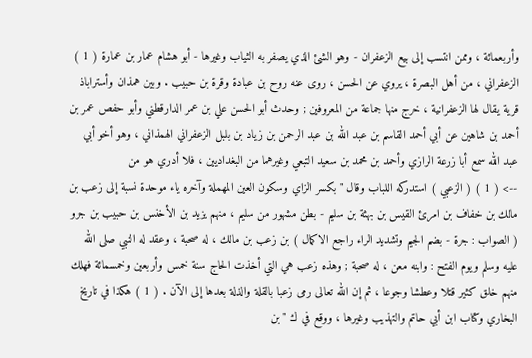وأربعمائة ، وممن انتسب إلى بيع الزعفران - وهو الشئ الذي يصفر به الثياب وغيرها - أبو هشام عمار بن عمارة ( 1 ) الزعفراني ، من أهل البصرة ، يروي عن الحسن ، روى عنه روح بن عبادة وقرة بن حبيب . وبين همذان وأستراباذ قرية يقال لها الزعفرانية ، خرج منها جماعة من المعروفين ; وحدث أبو الحسن علي بن عمر الدارقطني وأبو حفص عمر بن أحمد بن شاهين عن أبي أحمد القاسم بن عبد الله بن عبد الرحمن بن زياد بن بلبل الزعفراني الهمذاني ، وهو أخو أبي عبد الله سمع أبا زرعة الرازي وأحمد بن محمد بن سعيد التبعي وغيرهما من البغداديين ، فلا أدري هو من
--> ( 1 ) ( الزعبي ) استدركه اللباب وقال " بكسر الزاي وسكون العين المهملة وآخره ياء موحدة نسبة إلى زعب بن مالك بن خفاف بن امرئ القيس بن بهثة بن سليم - بطن مشهور من سليم ، منهم يزيد بن الأخنس بن حبيب بن جرو ( الصواب : جرة - بضم الجيم وتشديد الراء راجع الاكمال ) بن زعب بن مالك ، له صحبة ، وعقد له النبي صلى الله عليه وسلم ويوم الفتح : وابنه معن ، له صحبة ; وهذه زعب هي التي أخذت الحاج سنة خمس وأربعين وخمسمائة فهلك منهم خلق كثير قتلا وعطشا وجوعا ، ثم إن الله تعالى رمى زعبا بالقلة والذلة بعدها إلى الآن . ( 1 ) هكذا في تاريخ البخاري وكتاب ابن أبي حاتم والتهذيب وغيرها ، ووقع في ك " بن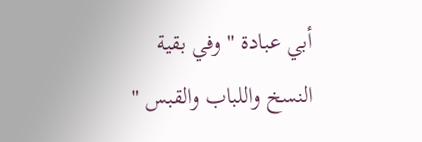أبي عبادة " وفي بقية النسخ واللباب والقبس "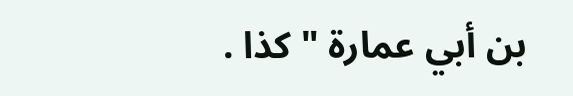بن أبي عمارة " كذا .